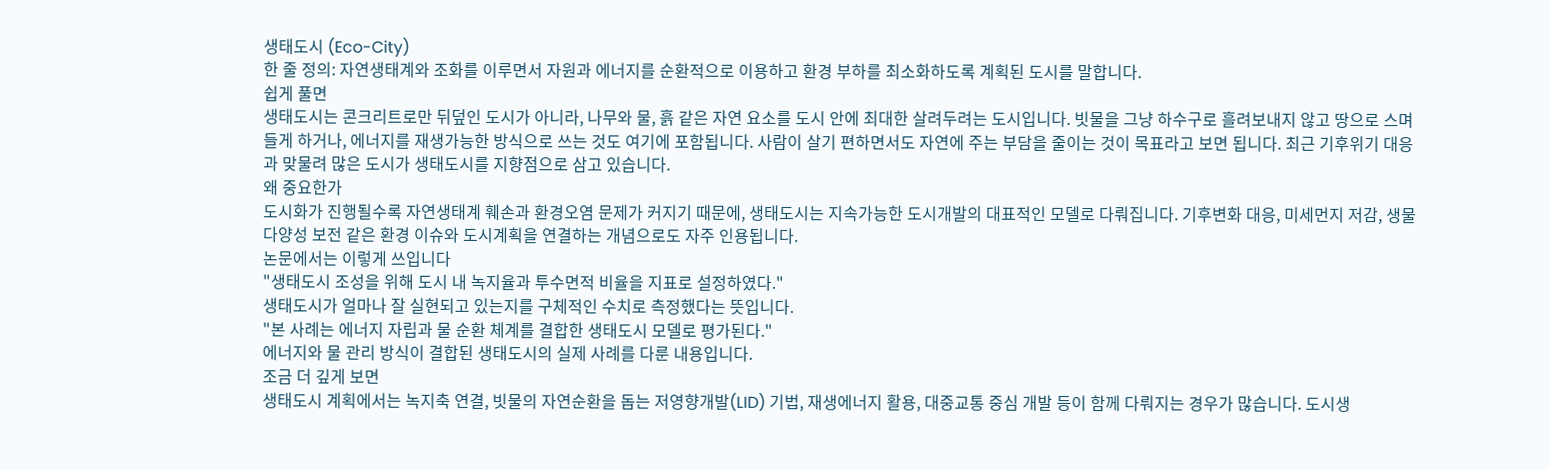생태도시 (Eco-City)
한 줄 정의: 자연생태계와 조화를 이루면서 자원과 에너지를 순환적으로 이용하고 환경 부하를 최소화하도록 계획된 도시를 말합니다.
쉽게 풀면
생태도시는 콘크리트로만 뒤덮인 도시가 아니라, 나무와 물, 흙 같은 자연 요소를 도시 안에 최대한 살려두려는 도시입니다. 빗물을 그냥 하수구로 흘려보내지 않고 땅으로 스며들게 하거나, 에너지를 재생가능한 방식으로 쓰는 것도 여기에 포함됩니다. 사람이 살기 편하면서도 자연에 주는 부담을 줄이는 것이 목표라고 보면 됩니다. 최근 기후위기 대응과 맞물려 많은 도시가 생태도시를 지향점으로 삼고 있습니다.
왜 중요한가
도시화가 진행될수록 자연생태계 훼손과 환경오염 문제가 커지기 때문에, 생태도시는 지속가능한 도시개발의 대표적인 모델로 다뤄집니다. 기후변화 대응, 미세먼지 저감, 생물다양성 보전 같은 환경 이슈와 도시계획을 연결하는 개념으로도 자주 인용됩니다.
논문에서는 이렇게 쓰입니다
"생태도시 조성을 위해 도시 내 녹지율과 투수면적 비율을 지표로 설정하였다."
생태도시가 얼마나 잘 실현되고 있는지를 구체적인 수치로 측정했다는 뜻입니다.
"본 사례는 에너지 자립과 물 순환 체계를 결합한 생태도시 모델로 평가된다."
에너지와 물 관리 방식이 결합된 생태도시의 실제 사례를 다룬 내용입니다.
조금 더 깊게 보면
생태도시 계획에서는 녹지축 연결, 빗물의 자연순환을 돕는 저영향개발(LID) 기법, 재생에너지 활용, 대중교통 중심 개발 등이 함께 다뤄지는 경우가 많습니다. 도시생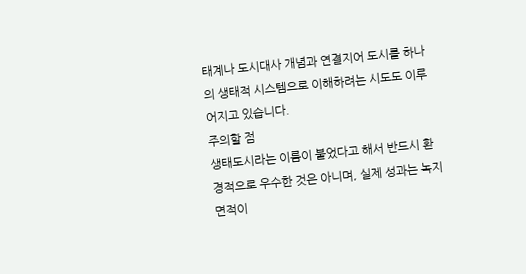태계나 도시대사 개념과 연결지어 도시를 하나의 생태적 시스템으로 이해하려는 시도도 이루어지고 있습니다.
주의할 점
생태도시라는 이름이 붙었다고 해서 반드시 환경적으로 우수한 것은 아니며, 실제 성과는 녹지 면적이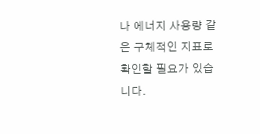나 에너지 사용량 같은 구체적인 지표로 확인할 필요가 있습니다.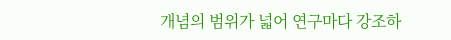개념의 범위가 넓어 연구마다 강조하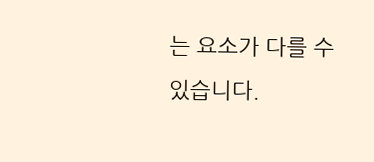는 요소가 다를 수 있습니다.